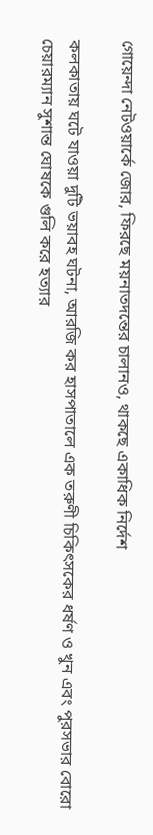গোয়েন্দা নেটওয়ার্কে জোর, ফিরছে ময়নাতদন্তের চালানও, থাকছে একাধিক নির্দেশ

কলকাতায় ঘটে যাওয়া দুটি ভয়াবহ ঘটনা, আরজি কর হাসপাতালে এক তরুণী চিকিৎসকের ধর্ষণ ও খুন এবং পুরসভার বোরো চেয়ারম্যান সুশান্ত ঘোষকে গুলি করে হত্যার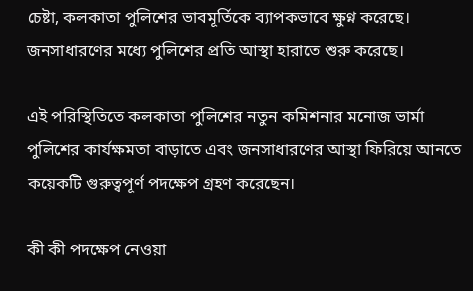চেষ্টা, কলকাতা পুলিশের ভাবমূর্তিকে ব্যাপকভাবে ক্ষুণ্ন করেছে। জনসাধারণের মধ্যে পুলিশের প্রতি আস্থা হারাতে শুরু করেছে।

এই পরিস্থিতিতে কলকাতা পুলিশের নতুন কমিশনার মনোজ ভার্মা পুলিশের কার্যক্ষমতা বাড়াতে এবং জনসাধারণের আস্থা ফিরিয়ে আনতে কয়েকটি গুরুত্বপূর্ণ পদক্ষেপ গ্রহণ করেছেন।

কী কী পদক্ষেপ নেওয়া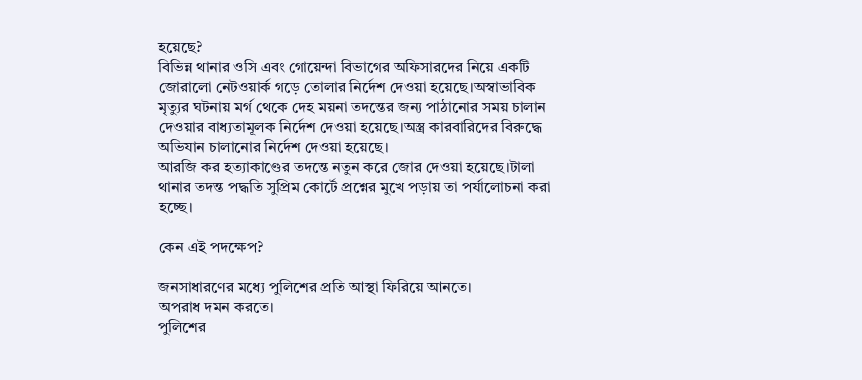হয়েছে?
বিভিন্ন থানার ওসি এবং গোয়েন্দা বিভাগের অফিসারদের নিয়ে একটি জোরালো নেটওয়ার্ক গড়ে তোলার নির্দেশ দেওয়া হয়েছে।অস্বাভাবিক মৃত্যুর ঘটনায় মর্গ থেকে দেহ ময়না তদন্তের জন্য পাঠানোর সময় চালান দেওয়ার বাধ্যতামূলক নির্দেশ দেওয়া হয়েছে।অস্ত্র কারবারিদের বিরুদ্ধে অভিযান চালানোর নির্দেশ দেওয়া হয়েছে।
আরজি কর হত্যাকাণ্ডের তদন্তে নতুন করে জোর দেওয়া হয়েছে।টালা থানার তদন্ত পদ্ধতি সুপ্রিম কোর্টে প্রশ্নের মুখে পড়ায় তা পর্যালোচনা করা হচ্ছে।

কেন এই পদক্ষেপ?

জনসাধারণের মধ্যে পুলিশের প্রতি আস্থা ফিরিয়ে আনতে।
অপরাধ দমন করতে।
পুলিশের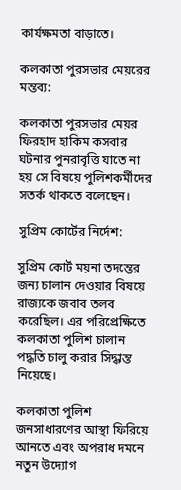কার্যক্ষমতা বাড়াতে।

কলকাতা পুরসভার মেয়রের মন্তব্য:

কলকাতা পুরসভার মেয়র ফিরহাদ হাকিম কসবার ঘটনার পুনরাবৃত্তি যাতে না হয় সে বিষয়ে পুলিশকর্মীদের সতর্ক থাকতে বলেছেন।

সুপ্রিম কোর্টের নির্দেশ:

সুপ্রিম কোর্ট ময়না তদন্তের জন্য চালান দেওয়ার বিষয়ে রাজ্যকে জবাব তলব করেছিল। এর পরিপ্রেক্ষিতে কলকাতা পুলিশ চালান পদ্ধতি চালু করার সিদ্ধান্ত নিয়েছে।

কলকাতা পুলিশ জনসাধারণের আস্থা ফিরিয়ে আনতে এবং অপরাধ দমনে নতুন উদ্যোগ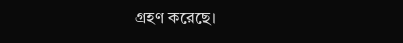গ্রহণ করেছে।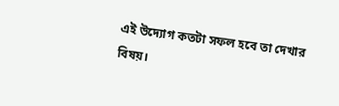এই উদ্যোগ কতটা সফল হবে তা দেখার বিষয়।